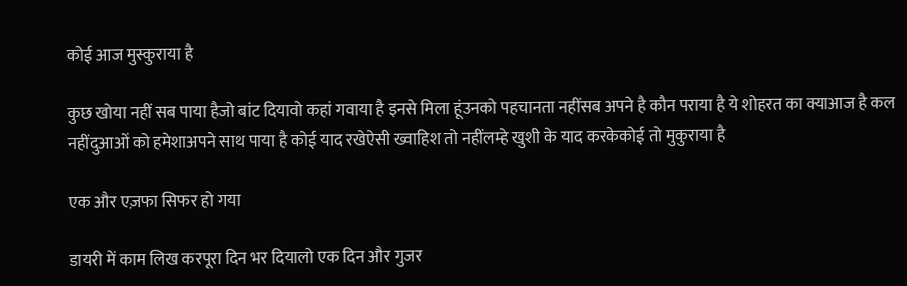कोई आज मुस्कुराया है

कुछ खोया नहीं सब पाया हैजो बांट दियावो कहां गवाया है इनसे मिला हूंउनको पहचानता नहींसब अपने है कौन पराया है ये शोहरत का क्याआज है कल नहींदुआओं को हमेशाअपने साथ पाया है कोई याद रखेऐसी ख्वाहिश तो नहींलम्हे खुशी के याद करकेकोई तो मुकुराया है

एक और एज़फा सिफर हो गया

डायरी में काम लिख करपूरा दिन भर दियालो एक दिन और गुजर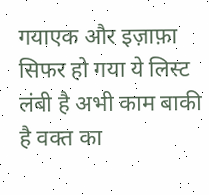गयाएक और इज़ाफ़ा सिफर हो गया ये लिस्ट लंबी है अभी काम बाकी है वक्त का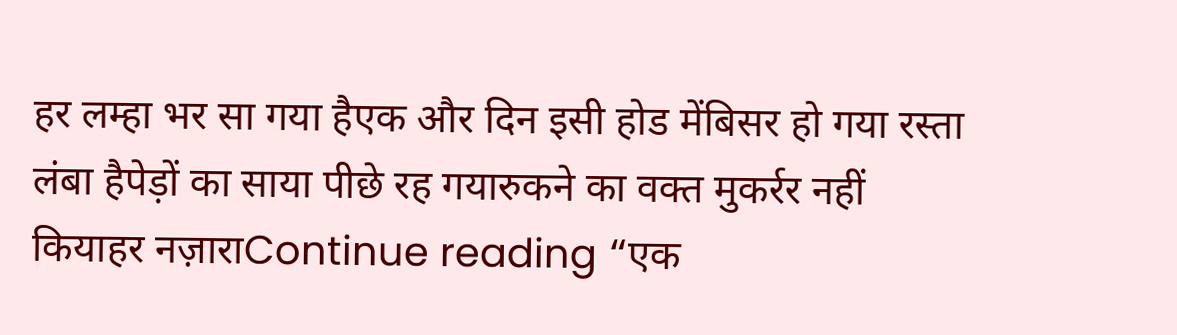हर लम्हा भर सा गया हैएक और दिन इसी होड मेंबिसर हो गया रस्ता लंबा हैपेड़ों का साया पीछे रह गयारुकने का वक्त मुकर्रर नहीं कियाहर नज़ाराContinue reading “एक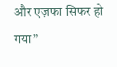और एज़फा सिफर हो गया”